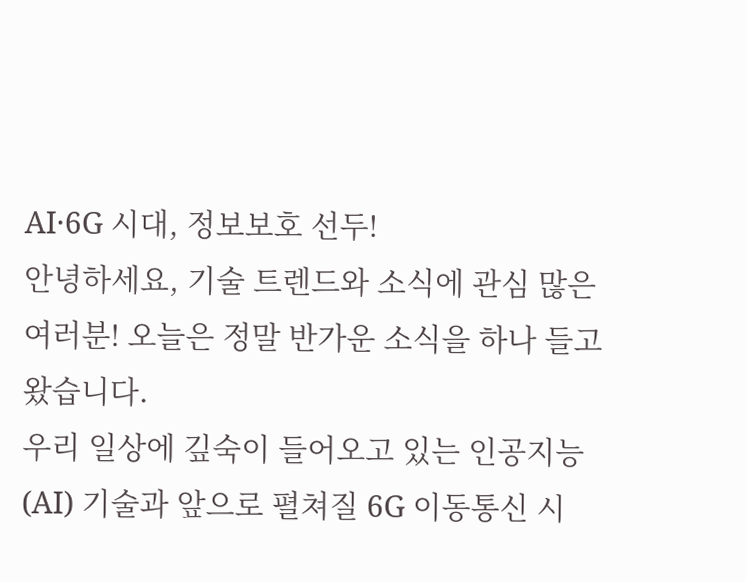AI·6G 시대, 정보보호 선두!
안녕하세요, 기술 트렌드와 소식에 관심 많은 여러분! 오늘은 정말 반가운 소식을 하나 들고 왔습니다.
우리 일상에 깊숙이 들어오고 있는 인공지능(AI) 기술과 앞으로 펼쳐질 6G 이동통신 시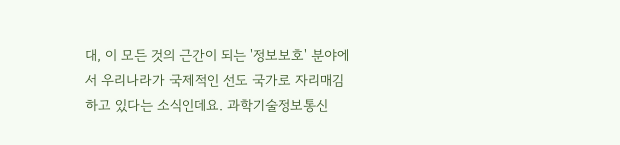대, 이 모든 것의 근간이 되는 '정보보호' 분야에서 우리나라가 국제적인 선도 국가로 자리매김하고 있다는 소식인데요. 과학기술정보통신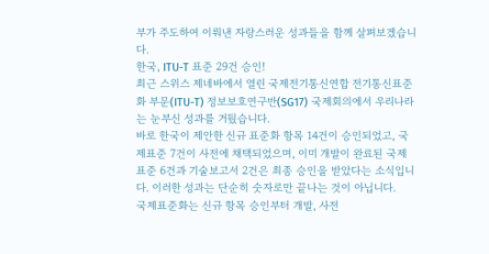부가 주도하여 이뤄낸 자랑스러운 성과들을 함께 살펴보겠습니다.
한국, ITU-T 표준 29건 승인!
최근 스위스 제네바에서 열린 국제전기통신연합 전기통신표준화 부문(ITU-T) 정보보호연구반(SG17) 국제회의에서 우리나라는 눈부신 성과를 거뒀습니다.
바로 한국이 제안한 신규 표준화 항목 14건이 승인되었고, 국제표준 7건이 사전에 채택되었으며, 이미 개발이 완료된 국제표준 6건과 기술보고서 2건은 최종 승인을 받았다는 소식입니다. 이러한 성과는 단순히 숫자로만 끝나는 것이 아닙니다.
국제표준화는 신규 항목 승인부터 개발, 사전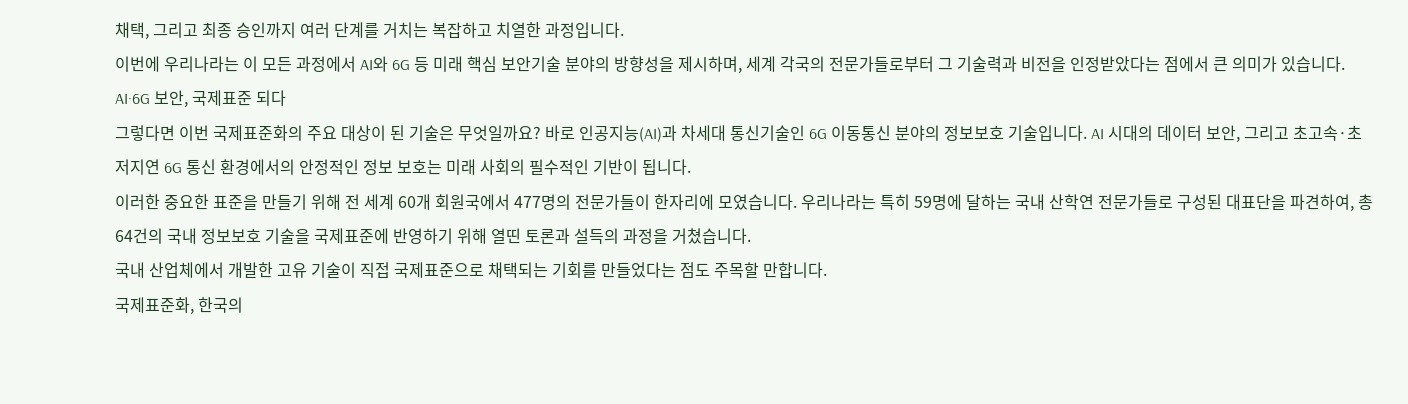채택, 그리고 최종 승인까지 여러 단계를 거치는 복잡하고 치열한 과정입니다.
이번에 우리나라는 이 모든 과정에서 AI와 6G 등 미래 핵심 보안기술 분야의 방향성을 제시하며, 세계 각국의 전문가들로부터 그 기술력과 비전을 인정받았다는 점에서 큰 의미가 있습니다.
AI·6G 보안, 국제표준 되다
그렇다면 이번 국제표준화의 주요 대상이 된 기술은 무엇일까요? 바로 인공지능(AI)과 차세대 통신기술인 6G 이동통신 분야의 정보보호 기술입니다. AI 시대의 데이터 보안, 그리고 초고속·초저지연 6G 통신 환경에서의 안정적인 정보 보호는 미래 사회의 필수적인 기반이 됩니다.
이러한 중요한 표준을 만들기 위해 전 세계 60개 회원국에서 477명의 전문가들이 한자리에 모였습니다. 우리나라는 특히 59명에 달하는 국내 산학연 전문가들로 구성된 대표단을 파견하여, 총 64건의 국내 정보보호 기술을 국제표준에 반영하기 위해 열띤 토론과 설득의 과정을 거쳤습니다.
국내 산업체에서 개발한 고유 기술이 직접 국제표준으로 채택되는 기회를 만들었다는 점도 주목할 만합니다.
국제표준화, 한국의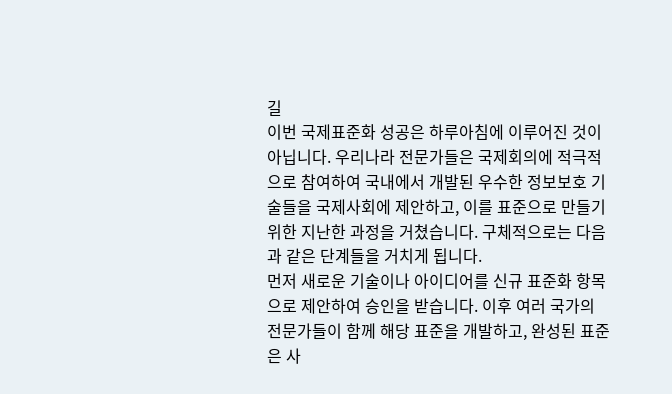길
이번 국제표준화 성공은 하루아침에 이루어진 것이 아닙니다. 우리나라 전문가들은 국제회의에 적극적으로 참여하여 국내에서 개발된 우수한 정보보호 기술들을 국제사회에 제안하고, 이를 표준으로 만들기 위한 지난한 과정을 거쳤습니다. 구체적으로는 다음과 같은 단계들을 거치게 됩니다.
먼저 새로운 기술이나 아이디어를 신규 표준화 항목으로 제안하여 승인을 받습니다. 이후 여러 국가의 전문가들이 함께 해당 표준을 개발하고, 완성된 표준은 사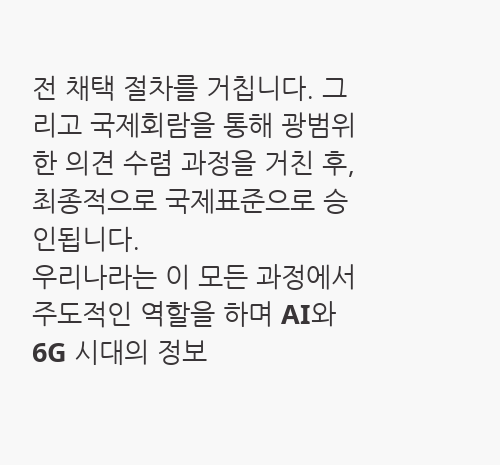전 채택 절차를 거칩니다. 그리고 국제회람을 통해 광범위한 의견 수렴 과정을 거친 후, 최종적으로 국제표준으로 승인됩니다.
우리나라는 이 모든 과정에서 주도적인 역할을 하며 AI와 6G 시대의 정보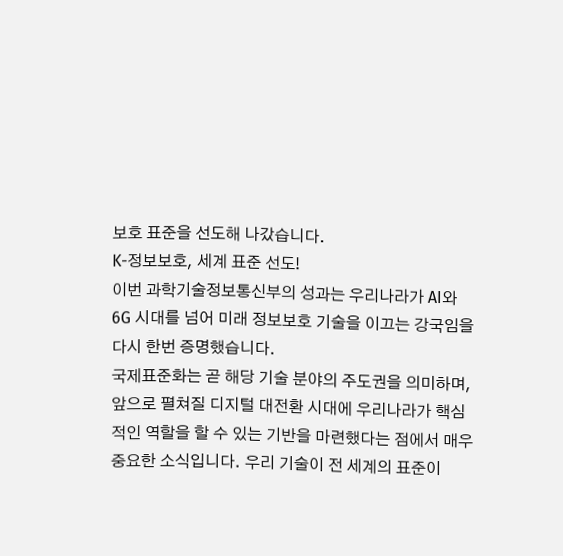보호 표준을 선도해 나갔습니다.
K-정보보호, 세계 표준 선도!
이번 과학기술정보통신부의 성과는 우리나라가 AI와 6G 시대를 넘어 미래 정보보호 기술을 이끄는 강국임을 다시 한번 증명했습니다.
국제표준화는 곧 해당 기술 분야의 주도권을 의미하며, 앞으로 펼쳐질 디지털 대전환 시대에 우리나라가 핵심적인 역할을 할 수 있는 기반을 마련했다는 점에서 매우 중요한 소식입니다. 우리 기술이 전 세계의 표준이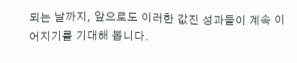되는 날까지, 앞으로도 이러한 값진 성과들이 계속 이어지기를 기대해 봅니다.